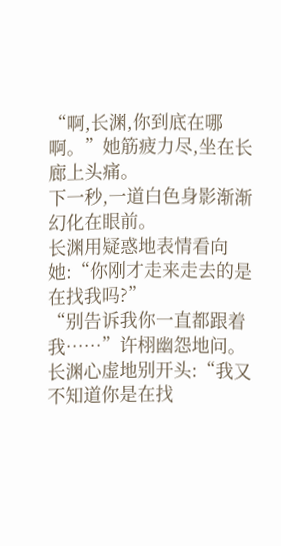“啊,长渊,你到底在哪啊。”她筋疲力尽,坐在长廊上头痛。
下一秒,一道白色身影渐渐幻化在眼前。
长渊用疑惑地表情看向她:“你刚才走来走去的是在找我吗?”
“别告诉我你一直都跟着我……”许栩幽怨地问。
长渊心虚地别开头:“我又不知道你是在找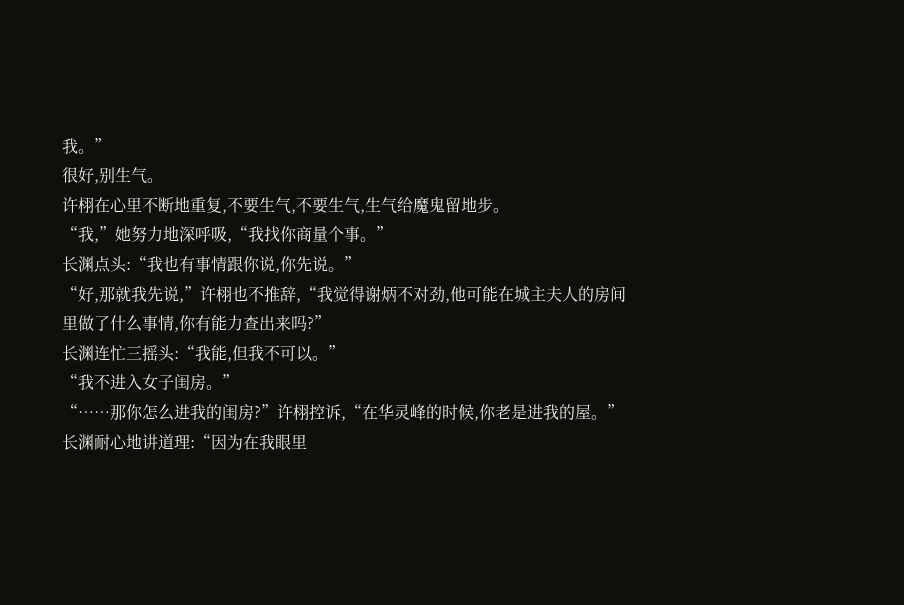我。”
很好,别生气。
许栩在心里不断地重复,不要生气,不要生气,生气给魔鬼留地步。
“我,”她努力地深呼吸,“我找你商量个事。”
长渊点头:“我也有事情跟你说,你先说。”
“好,那就我先说,”许栩也不推辞,“我觉得谢炳不对劲,他可能在城主夫人的房间里做了什么事情,你有能力查出来吗?”
长渊连忙三摇头:“我能,但我不可以。”
“我不进入女子闺房。”
“……那你怎么进我的闺房?”许栩控诉,“在华灵峰的时候,你老是进我的屋。”
长渊耐心地讲道理:“因为在我眼里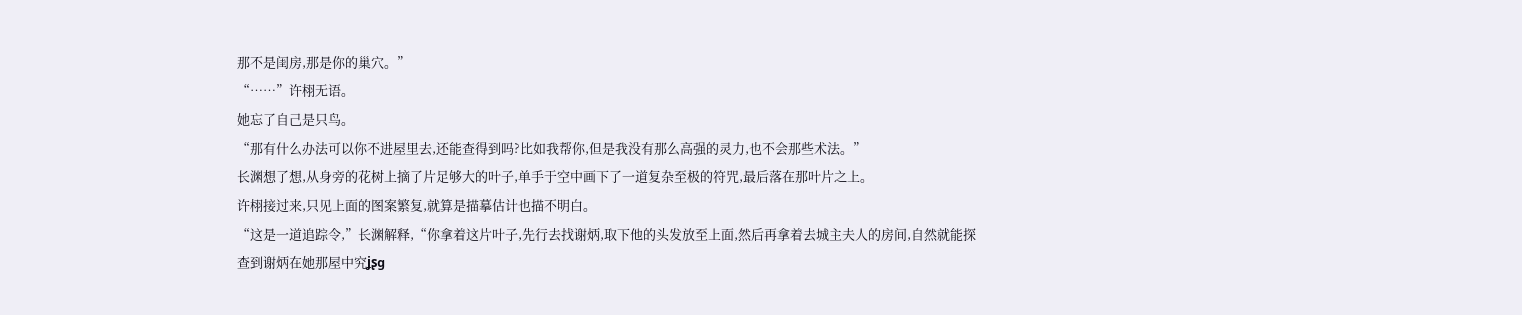那不是闺房,那是你的巢穴。”
“……”许栩无语。
她忘了自己是只鸟。
“那有什么办法可以你不进屋里去,还能查得到吗?比如我帮你,但是我没有那么高强的灵力,也不会那些术法。”
长渊想了想,从身旁的花树上摘了片足够大的叶子,单手于空中画下了一道复杂至极的符咒,最后落在那叶片之上。
许栩接过来,只见上面的图案繁复,就算是描摹估计也描不明白。
“这是一道追踪令,”长渊解释,“你拿着这片叶子,先行去找谢炳,取下他的头发放至上面,然后再拿着去城主夫人的房间,自然就能探查到谢炳在她那屋中究ʝʂց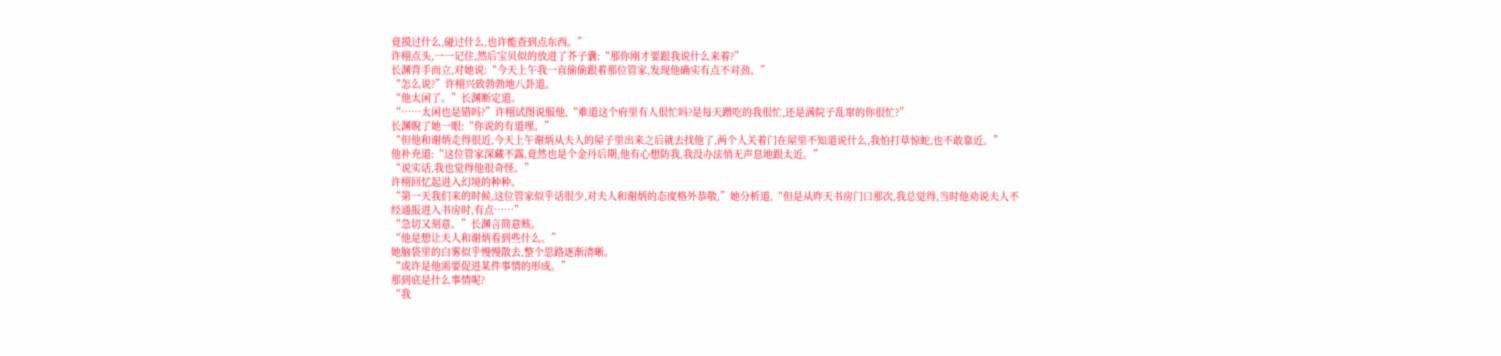竟摸过什么,碰过什么,也许能查到点东西。”
许栩点头,一一记住,然后宝贝似的放进了芥子囊:“那你刚才要跟我说什么来着?”
长渊背手而立,对她说:“今天上午我一直偷偷跟着那位管家,发现他确实有点不对劲。”
“怎么说?”许栩兴致勃勃地八卦道。
“他太闲了。”长渊断定道。
“……太闲也是错吗?”许栩试图说服他,“难道这个府里有人很忙吗?是每天蹭吃的我很忙,还是满院子乱窜的你很忙?”
长渊睨了她一眼:“你说的有道理。”
“但他和谢炳走得很近,今天上午谢炳从夫人的屋子里出来之后就去找他了,两个人关着门在屋里不知道说什么,我怕打草惊蛇,也不敢靠近。”
他补充道:“这位管家深藏不露,竟然也是个金丹后期,他有心想防我,我没办法悄无声息地跟太近。”
“说实话,我也觉得他很奇怪。”
许栩回忆起进入幻境的种种。
“第一天我们来的时候,这位管家似乎话很少,对夫人和谢炳的态度格外恭敬,”她分析道,“但是从昨天书房门口那次,我总觉得,当时他劝说夫人不经通报进入书房时,有点……”
“急切又刻意。”长渊言简意赅。
“他是想让夫人和谢炳看到些什么。”
她脑袋里的白雾似乎慢慢散去,整个思路逐渐清晰。
“或许是他需要促进某件事情的形成。”
那到底是什么事情呢?
“我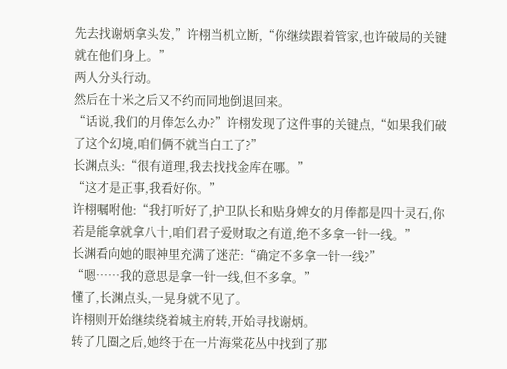先去找谢炳拿头发,”许栩当机立断,“你继续跟着管家,也许破局的关键就在他们身上。”
两人分头行动。
然后在十米之后又不约而同地倒退回来。
“话说,我们的月俸怎么办?”许栩发现了这件事的关键点,“如果我们破了这个幻境,咱们俩不就当白工了?”
长渊点头:“很有道理,我去找找金库在哪。”
“这才是正事,我看好你。”
许栩嘱咐他:“我打听好了,护卫队长和贴身婢女的月俸都是四十灵石,你若是能拿就拿八十,咱们君子爱财取之有道,绝不多拿一针一线。”
长渊看向她的眼神里充满了迷茫:“确定不多拿一针一线?”
“嗯……我的意思是拿一针一线,但不多拿。”
懂了,长渊点头,一晃身就不见了。
许栩则开始继续绕着城主府转,开始寻找谢炳。
转了几圈之后,她终于在一片海棠花丛中找到了那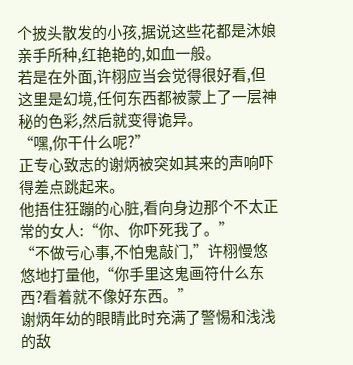个披头散发的小孩,据说这些花都是沐娘亲手所种,红艳艳的,如血一般。
若是在外面,许栩应当会觉得很好看,但这里是幻境,任何东西都被蒙上了一层神秘的色彩,然后就变得诡异。
“嘿,你干什么呢?”
正专心致志的谢炳被突如其来的声响吓得差点跳起来。
他捂住狂蹦的心脏,看向身边那个不太正常的女人:“你、你吓死我了。”
“不做亏心事,不怕鬼敲门,”许栩慢悠悠地打量他,“你手里这鬼画符什么东西?看着就不像好东西。”
谢炳年幼的眼睛此时充满了警惕和浅浅的敌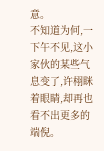意。
不知道为何,一下午不见,这小家伙的某些气息变了,许栩眯着眼睛,却再也看不出更多的端倪。